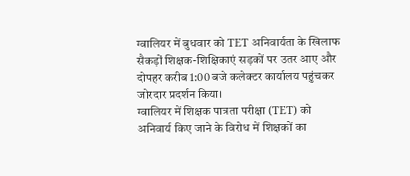ग्वालियर में बुधवार को TET अनिवार्यता के खिलाफ सैकड़ों शिक्षक-शिक्षिकाएं सड़कों पर उतर आए और दोपहर करीब 1:00 बजे कलेक्टर कार्यालय पहुंचकर जोरदार प्रदर्शन किया।
ग्वालियर में शिक्षक पात्रता परीक्षा (TET) को अनिवार्य किए जाने के विरोध में शिक्षकों का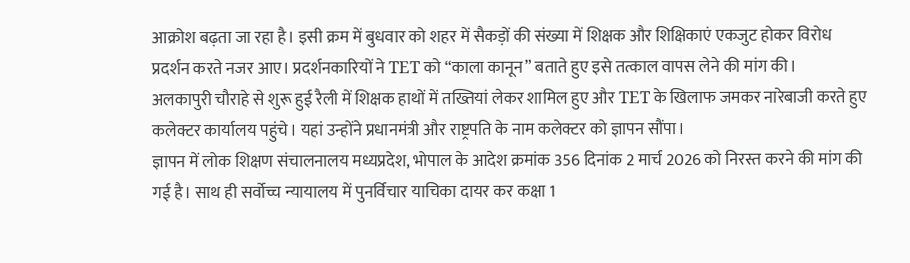आक्रोश बढ़ता जा रहा है। इसी क्रम में बुधवार को शहर में सैकड़ों की संख्या में शिक्षक और शिक्षिकाएं एकजुट होकर विरोध प्रदर्शन करते नजर आए। प्रदर्शनकारियों ने TET को “काला कानून” बताते हुए इसे तत्काल वापस लेने की मांग की।
अलकापुरी चौराहे से शुरू हुई रैली में शिक्षक हाथों में तख्तियां लेकर शामिल हुए और TET के खिलाफ जमकर नारेबाजी करते हुए कलेक्टर कार्यालय पहुंचे। यहां उन्होंने प्रधानमंत्री और राष्ट्रपति के नाम कलेक्टर को ज्ञापन सौंपा।
ज्ञापन में लोक शिक्षण संचालनालय मध्यप्रदेश, भोपाल के आदेश क्रमांक 356 दिनांक 2 मार्च 2026 को निरस्त करने की मांग की गई है। साथ ही सर्वोच्च न्यायालय में पुनर्विचार याचिका दायर कर कक्षा 1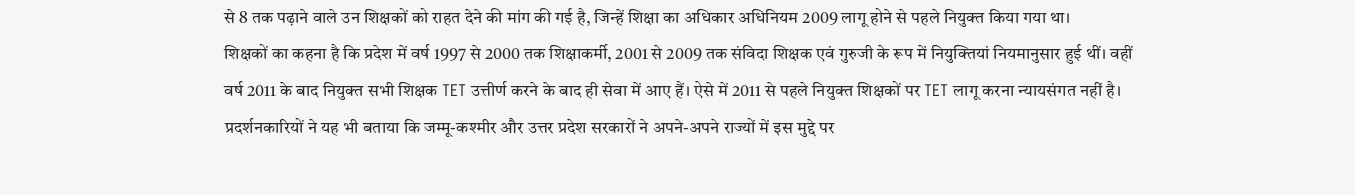से 8 तक पढ़ाने वाले उन शिक्षकों को राहत देने की मांग की गई है, जिन्हें शिक्षा का अधिकार अधिनियम 2009 लागू होने से पहले नियुक्त किया गया था।
शिक्षकों का कहना है कि प्रदेश में वर्ष 1997 से 2000 तक शिक्षाकर्मी, 2001 से 2009 तक संविदा शिक्षक एवं गुरुजी के रूप में नियुक्तियां नियमानुसार हुई थीं। वहीं वर्ष 2011 के बाद नियुक्त सभी शिक्षक TET उत्तीर्ण करने के बाद ही सेवा में आए हैं। ऐसे में 2011 से पहले नियुक्त शिक्षकों पर TET लागू करना न्यायसंगत नहीं है।
प्रदर्शनकारियों ने यह भी बताया कि जम्मू-कश्मीर और उत्तर प्रदेश सरकारों ने अपने-अपने राज्यों में इस मुद्दे पर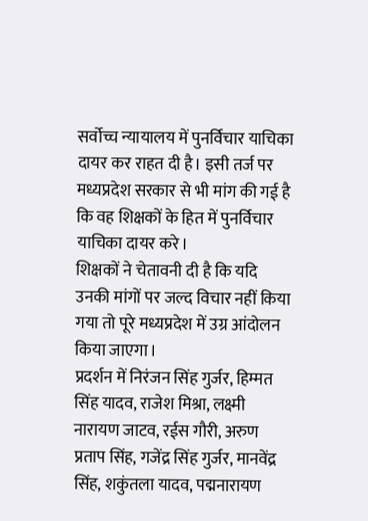सर्वोच्च न्यायालय में पुनर्विचार याचिका दायर कर राहत दी है। इसी तर्ज पर मध्यप्रदेश सरकार से भी मांग की गई है कि वह शिक्षकों के हित में पुनर्विचार याचिका दायर करे।
शिक्षकों ने चेतावनी दी है कि यदि उनकी मांगों पर जल्द विचार नहीं किया गया तो पूरे मध्यप्रदेश में उग्र आंदोलन किया जाएगा।
प्रदर्शन में निरंजन सिंह गुर्जर, हिम्मत सिंह यादव, राजेश मिश्रा, लक्ष्मी नारायण जाटव, रईस गौरी, अरुण प्रताप सिंह, गजेंद्र सिंह गुर्जर, मानवेंद्र सिंह, शकुंतला यादव, पद्मनारायण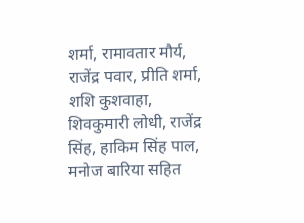शर्मा, रामावतार मौर्य, राजेंद्र पवार, प्रीति शर्मा, शशि कुशवाहा, शिवकुमारी लोधी, राजेंद्र सिंह, हाकिम सिंह पाल, मनोज बारिया सहित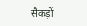सैकड़ों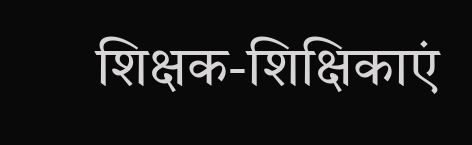शिक्षक-शिक्षिकाएं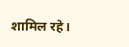शामिल रहे।